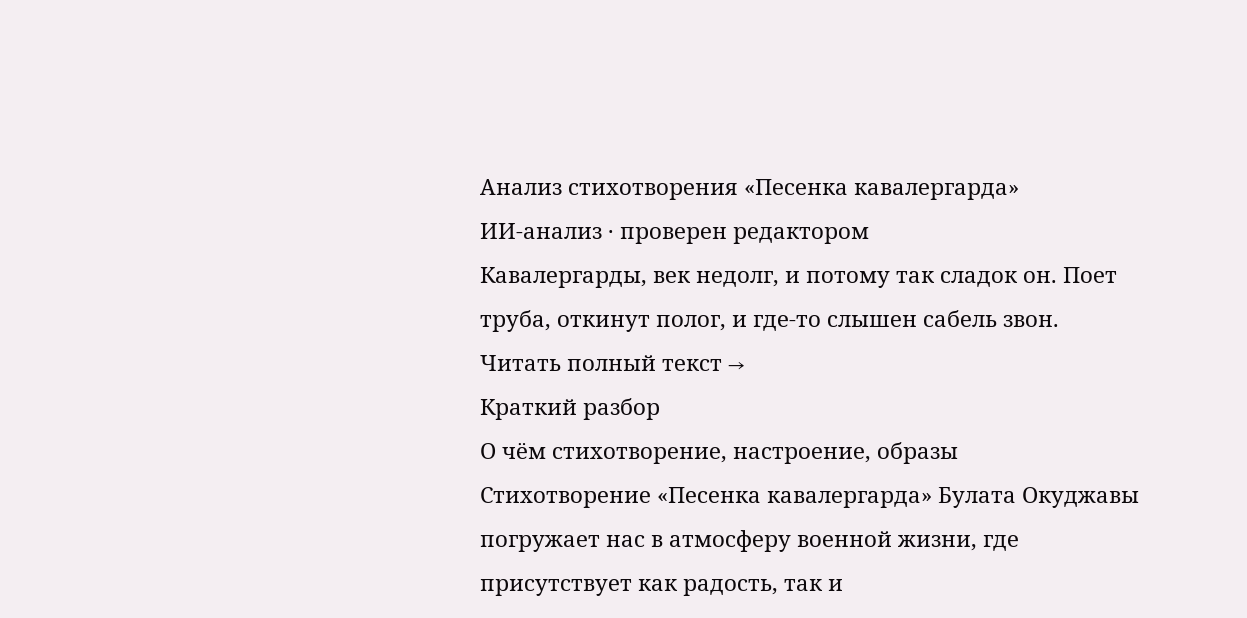Анализ стихотворения «Песенка кавалергарда»
ИИ-анализ · проверен редактором
Кавалергарды, век недолг, и потому так сладок он. Поет труба, откинут полог, и где-то слышен сабель звон.
Читать полный текст →
Краткий разбор
О чём стихотворение, настроение, образы
Стихотворение «Песенка кавалергарда» Булата Окуджавы погружает нас в атмосферу военной жизни, где присутствует как радость, так и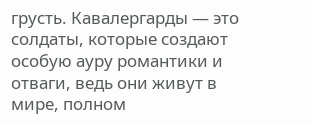грусть. Кавалергарды — это солдаты, которые создают особую ауру романтики и отваги, ведь они живут в мире, полном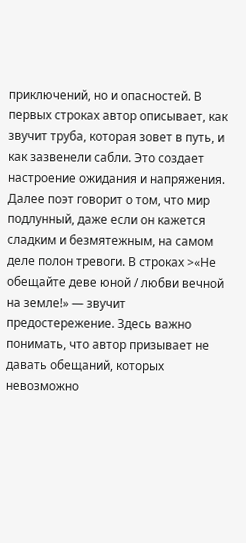приключений, но и опасностей. В первых строках автор описывает, как звучит труба, которая зовет в путь, и как зазвенели сабли. Это создает настроение ожидания и напряжения.
Далее поэт говорит о том, что мир подлунный, даже если он кажется сладким и безмятежным, на самом деле полон тревоги. В строках >«Не обещайте деве юной / любви вечной на земле!» — звучит предостережение. Здесь важно понимать, что автор призывает не давать обещаний, которых невозможно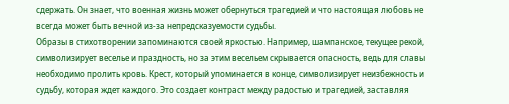сдержать. Он знает, что военная жизнь может обернуться трагедией и что настоящая любовь не всегда может быть вечной из-за непредсказуемости судьбы.
Образы в стихотворении запоминаются своей яркостью. Например, шампанское, текущее рекой, символизирует веселье и праздность, но за этим весельем скрывается опасность, ведь для славы необходимо пролить кровь. Крест, который упоминается в конце, символизирует неизбежность и судьбу, которая ждет каждого. Это создает контраст между радостью и трагедией, заставляя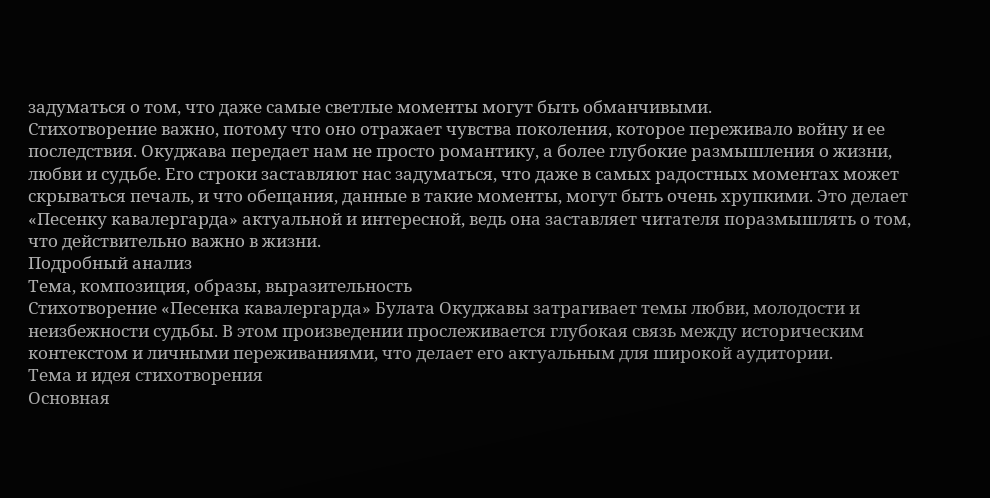задуматься о том, что даже самые светлые моменты могут быть обманчивыми.
Стихотворение важно, потому что оно отражает чувства поколения, которое переживало войну и ее последствия. Окуджава передает нам не просто романтику, а более глубокие размышления о жизни, любви и судьбе. Его строки заставляют нас задуматься, что даже в самых радостных моментах может скрываться печаль, и что обещания, данные в такие моменты, могут быть очень хрупкими. Это делает «Песенку кавалергарда» актуальной и интересной, ведь она заставляет читателя поразмышлять о том, что действительно важно в жизни.
Подробный анализ
Тема, композиция, образы, выразительность
Стихотворение «Песенка кавалергарда» Булата Окуджавы затрагивает темы любви, молодости и неизбежности судьбы. В этом произведении прослеживается глубокая связь между историческим контекстом и личными переживаниями, что делает его актуальным для широкой аудитории.
Тема и идея стихотворения
Основная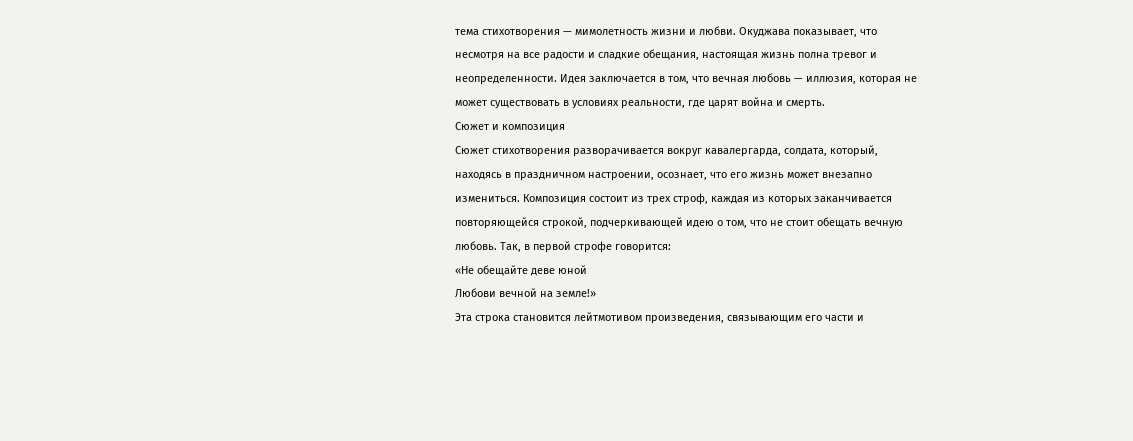тема стихотворения — мимолетность жизни и любви. Окуджава показывает, что несмотря на все радости и сладкие обещания, настоящая жизнь полна тревог и неопределенности. Идея заключается в том, что вечная любовь — иллюзия, которая не может существовать в условиях реальности, где царят война и смерть.
Сюжет и композиция
Сюжет стихотворения разворачивается вокруг кавалергарда, солдата, который, находясь в праздничном настроении, осознает, что его жизнь может внезапно измениться. Композиция состоит из трех строф, каждая из которых заканчивается повторяющейся строкой, подчеркивающей идею о том, что не стоит обещать вечную любовь. Так, в первой строфе говорится:
«Не обещайте деве юной
Любови вечной на земле!»
Эта строка становится лейтмотивом произведения, связывающим его части и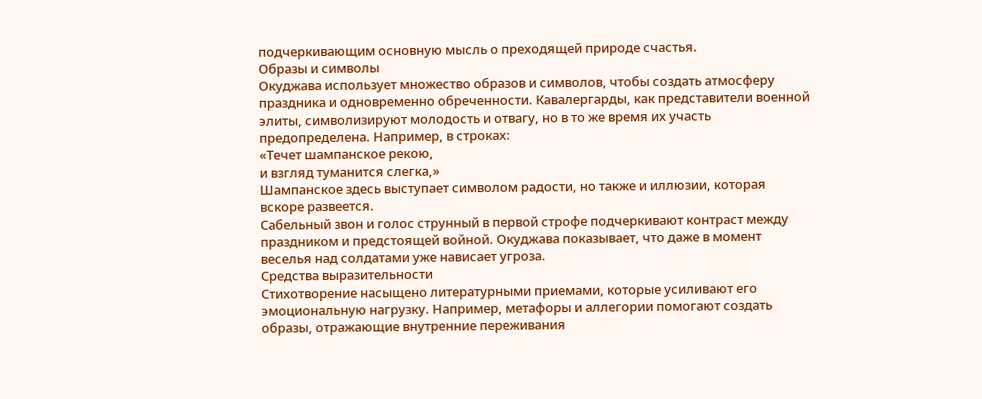подчеркивающим основную мысль о преходящей природе счастья.
Образы и символы
Окуджава использует множество образов и символов, чтобы создать атмосферу праздника и одновременно обреченности. Кавалергарды, как представители военной элиты, символизируют молодость и отвагу, но в то же время их участь предопределена. Например, в строках:
«Течет шампанское рекою,
и взгляд туманится слегка,»
Шампанское здесь выступает символом радости, но также и иллюзии, которая вскоре развеется.
Сабельный звон и голос струнный в первой строфе подчеркивают контраст между праздником и предстоящей войной. Окуджава показывает, что даже в момент веселья над солдатами уже нависает угроза.
Средства выразительности
Стихотворение насыщено литературными приемами, которые усиливают его эмоциональную нагрузку. Например, метафоры и аллегории помогают создать образы, отражающие внутренние переживания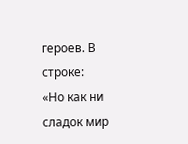героев. В строке:
«Но как ни сладок мир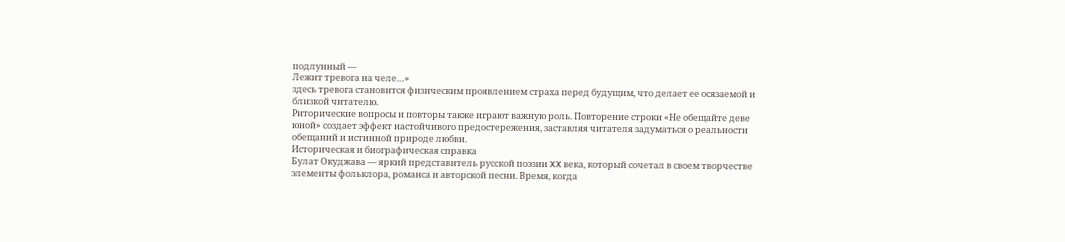подлунный —
Лежит тревога на челе…»
здесь тревога становится физическим проявлением страха перед будущим, что делает ее осязаемой и близкой читателю.
Риторические вопросы и повторы также играют важную роль. Повторение строки «Не обещайте деве юной» создает эффект настойчивого предостережения, заставляя читателя задуматься о реальности обещаний и истинной природе любви.
Историческая и биографическая справка
Булат Окуджава — яркий представитель русской поэзии XX века, который сочетал в своем творчестве элементы фольклора, романса и авторской песни. Время, когда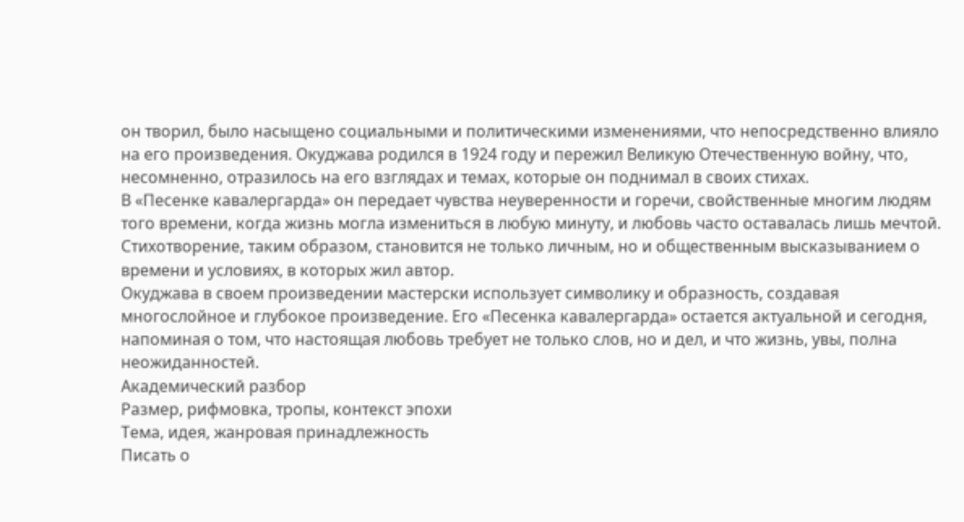он творил, было насыщено социальными и политическими изменениями, что непосредственно влияло на его произведения. Окуджава родился в 1924 году и пережил Великую Отечественную войну, что, несомненно, отразилось на его взглядах и темах, которые он поднимал в своих стихах.
В «Песенке кавалергарда» он передает чувства неуверенности и горечи, свойственные многим людям того времени, когда жизнь могла измениться в любую минуту, и любовь часто оставалась лишь мечтой. Стихотворение, таким образом, становится не только личным, но и общественным высказыванием о времени и условиях, в которых жил автор.
Окуджава в своем произведении мастерски использует символику и образность, создавая многослойное и глубокое произведение. Его «Песенка кавалергарда» остается актуальной и сегодня, напоминая о том, что настоящая любовь требует не только слов, но и дел, и что жизнь, увы, полна неожиданностей.
Академический разбор
Размер, рифмовка, тропы, контекст эпохи
Тема, идея, жанровая принадлежность
Писать о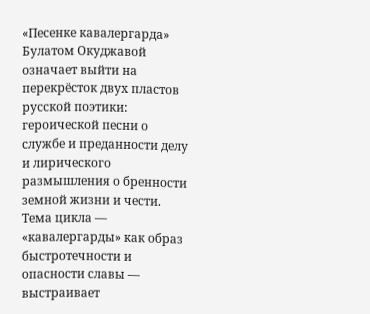«Песенке кавалергарда» Булатом Окуджавой означает выйти на перекрёсток двух пластов русской поэтики: героической песни о службе и преданности делу и лирического размышления о бренности земной жизни и чести. Тема цикла — «кавалергарды» как образ быстротечности и опасности славы — выстраивает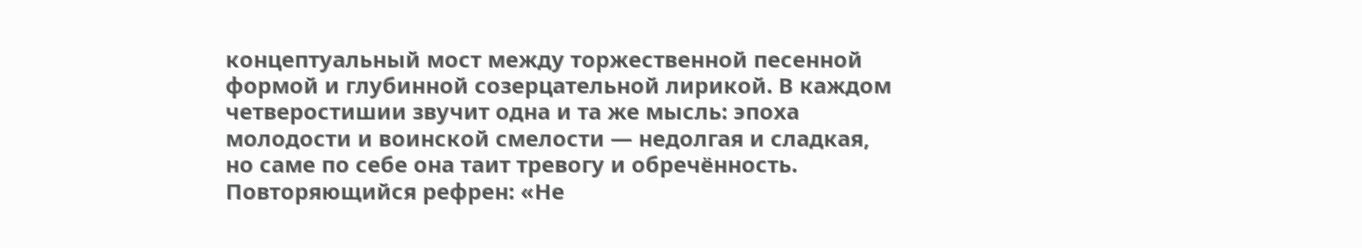концептуальный мост между торжественной песенной формой и глубинной созерцательной лирикой. В каждом четверостишии звучит одна и та же мысль: эпоха молодости и воинской смелости — недолгая и сладкая, но саме по себе она таит тревогу и обречённость. Повторяющийся рефрен: «Не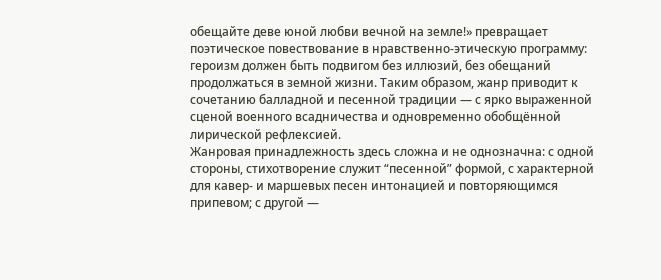обещайте деве юной любви вечной на земле!» превращает поэтическое повествование в нравственно-этическую программу: героизм должен быть подвигом без иллюзий, без обещаний продолжаться в земной жизни. Таким образом, жанр приводит к сочетанию балладной и песенной традиции — с ярко выраженной сценой военного всадничества и одновременно обобщённой лирической рефлексией.
Жанровая принадлежность здесь сложна и не однозначна: с одной стороны, стихотворение служит “песенной” формой, с характерной для кавер- и маршевых песен интонацией и повторяющимся припевом; с другой —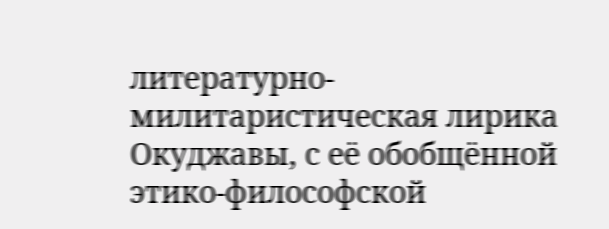литературно-милитаристическая лирика Окуджавы, с её обобщённой этико-философской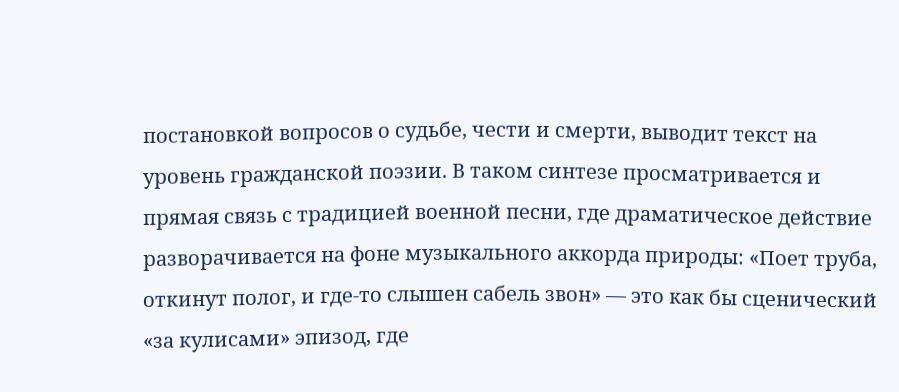постановкой вопросов о судьбе, чести и смерти, выводит текст на уровень гражданской поэзии. В таком синтезе просматривается и прямая связь с традицией военной песни, где драматическое действие разворачивается на фоне музыкального аккорда природы: «Поет труба, откинут полог, и где-то слышен сабель звон» — это как бы сценический «за кулисами» эпизод, где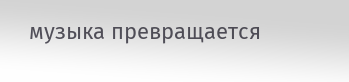музыка превращается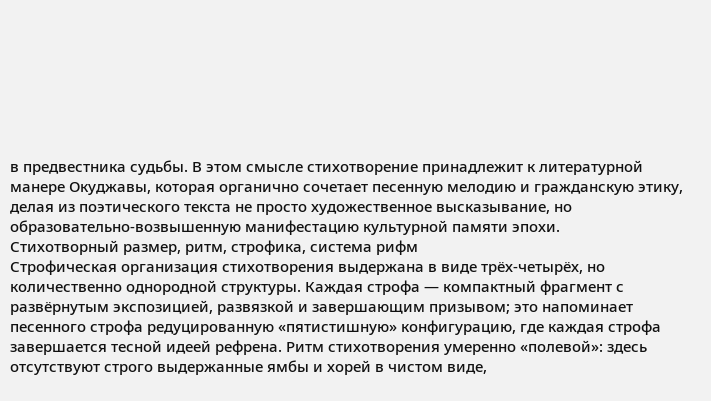в предвестника судьбы. В этом смысле стихотворение принадлежит к литературной манере Окуджавы, которая органично сочетает песенную мелодию и гражданскую этику, делая из поэтического текста не просто художественное высказывание, но образовательно-возвышенную манифестацию культурной памяти эпохи.
Стихотворный размер, ритм, строфика, система рифм
Строфическая организация стихотворения выдержана в виде трёх-четырёх, но количественно однородной структуры. Каждая строфа — компактный фрагмент с развёрнутым экспозицией, развязкой и завершающим призывом; это напоминает песенного строфа редуцированную «пятистишную» конфигурацию, где каждая строфа завершается тесной идеей рефрена. Ритм стихотворения умеренно «полевой»: здесь отсутствуют строго выдержанные ямбы и хорей в чистом виде,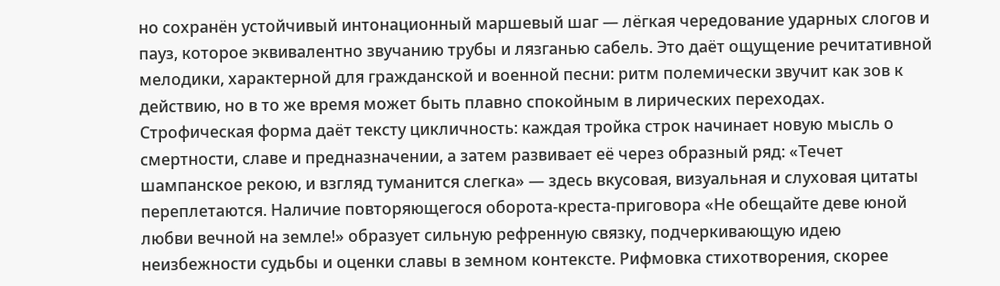но сохранён устойчивый интонационный маршевый шаг — лёгкая чередование ударных слогов и пауз, которое эквивалентно звучанию трубы и лязганью сабель. Это даёт ощущение речитативной мелодики, характерной для гражданской и военной песни: ритм полемически звучит как зов к действию, но в то же время может быть плавно спокойным в лирических переходах.
Строфическая форма даёт тексту цикличность: каждая тройка строк начинает новую мысль о смертности, славе и предназначении, а затем развивает её через образный ряд: «Течет шампанское рекою, и взгляд туманится слегка» — здесь вкусовая, визуальная и слуховая цитаты переплетаются. Наличие повторяющегося оборота-креста-приговора «Не обещайте деве юной любви вечной на земле!» образует сильную рефренную связку, подчеркивающую идею неизбежности судьбы и оценки славы в земном контексте. Рифмовка стихотворения, скорее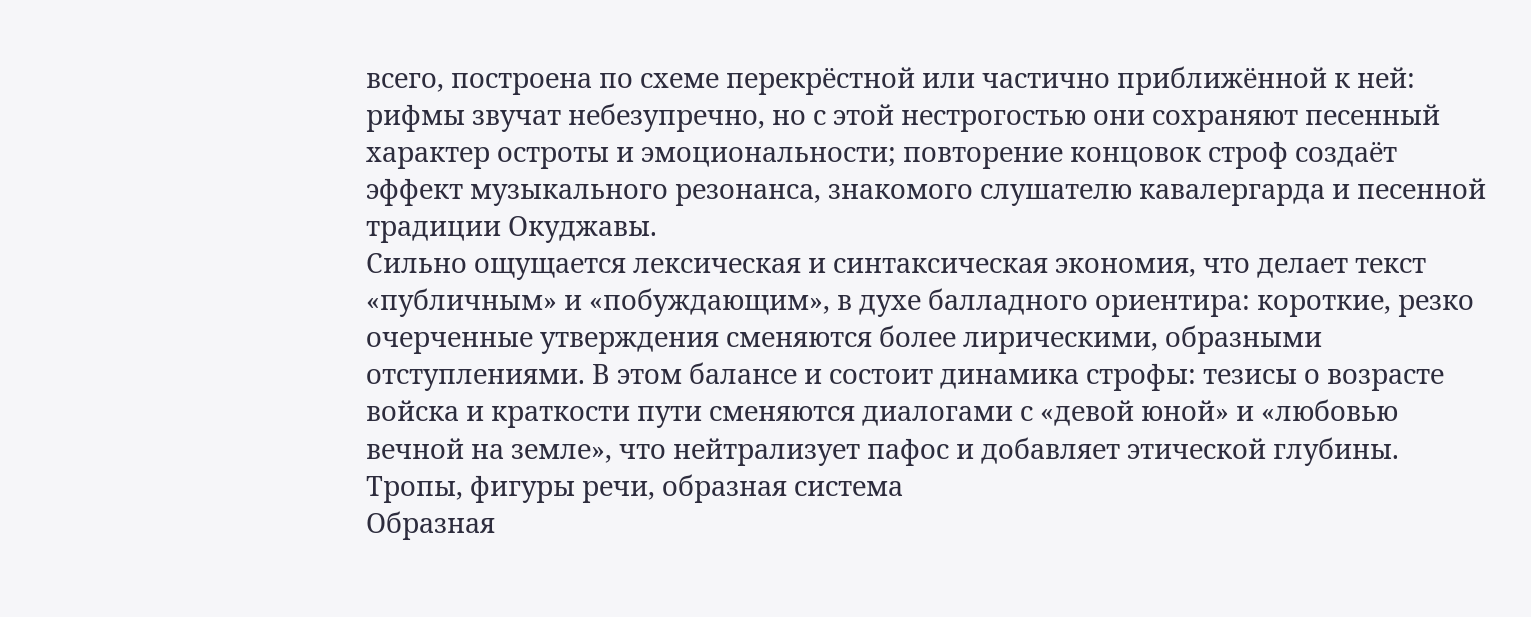всего, построена по схеме перекрёстной или частично приближённой к ней: рифмы звучат небезупречно, но с этой нестрогостью они сохраняют песенный характер остроты и эмоциональности; повторение концовок строф создаёт эффект музыкального резонанса, знакомого слушателю кавалергарда и песенной традиции Окуджавы.
Сильно ощущается лексическая и синтаксическая экономия, что делает текст «публичным» и «побуждающим», в духе балладного ориентира: короткие, резко очерченные утверждения сменяются более лирическими, образными отступлениями. В этом балансе и состоит динамика строфы: тезисы о возрасте войска и краткости пути сменяются диалогами с «девой юной» и «любовью вечной на земле», что нейтрализует пафос и добавляет этической глубины.
Тропы, фигуры речи, образная система
Образная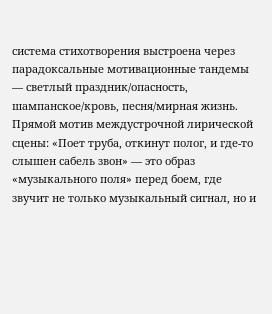система стихотворения выстроена через парадоксальные мотивационные тандемы — светлый праздник/опасность, шампанское/кровь, песня/мирная жизнь. Прямой мотив междустрочной лирической сцены: «Поет труба, откинут полог, и где-то слышен сабель звон» — это образ «музыкального поля» перед боем, где звучит не только музыкальный сигнал, но и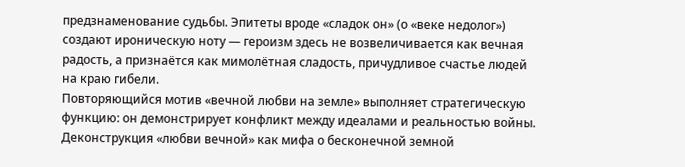предзнаменование судьбы. Эпитеты вроде «сладок он» (о «веке недолог») создают ироническую ноту — героизм здесь не возвеличивается как вечная радость, а признаётся как мимолётная сладость, причудливое счастье людей на краю гибели.
Повторяющийся мотив «вечной любви на земле» выполняет стратегическую функцию: он демонстрирует конфликт между идеалами и реальностью войны. Деконструкция «любви вечной» как мифа о бесконечной земной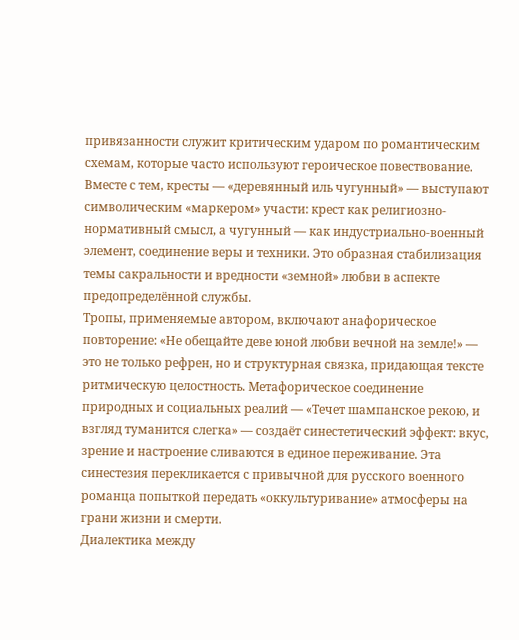привязанности служит критическим ударом по романтическим схемам, которые часто используют героическое повествование. Вместе с тем, кресты — «деревянный иль чугунный» — выступают символическим «маркером» участи: крест как религиозно-нормативный смысл, а чугунный — как индустриально-военный элемент, соединение веры и техники. Это образная стабилизация темы сакральности и вредности «земной» любви в аспекте предопределённой службы.
Тропы, применяемые автором, включают анафорическое повторение: «Не обещайте деве юной любви вечной на земле!» — это не только рефрен, но и структурная связка, придающая тексте ритмическую целостность. Метафорическое соединение природных и социальных реалий — «Течет шампанское рекою, и взгляд туманится слегка» — создаёт синестетический эффект: вкус, зрение и настроение сливаются в единое переживание. Эта синестезия перекликается с привычной для русского военного романца попыткой передать «оккультуривание» атмосферы на грани жизни и смерти.
Диалектика между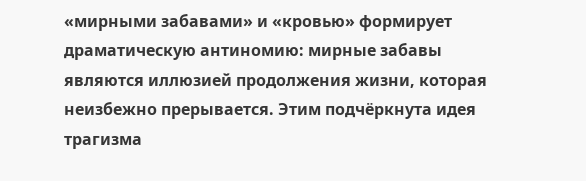«мирными забавами» и «кровью» формирует драматическую антиномию: мирные забавы являются иллюзией продолжения жизни, которая неизбежно прерывается. Этим подчёркнута идея трагизмa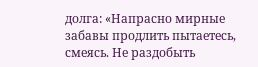долга: «Напрасно мирные забавы продлить пытаетесь, смеясь. Не раздобыть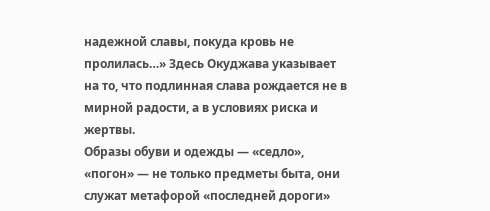надежной славы, покуда кровь не пролилась…» Здесь Окуджава указывает на то, что подлинная слава рождается не в мирной радости, а в условиях риска и жертвы.
Образы обуви и одежды — «седло», «погон» — не только предметы быта, они служат метафорой «последней дороги»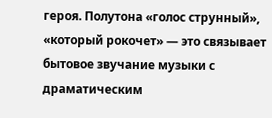героя. Полутона «голос струнный», «который рокочет» — это связывает бытовое звучание музыки с драматическим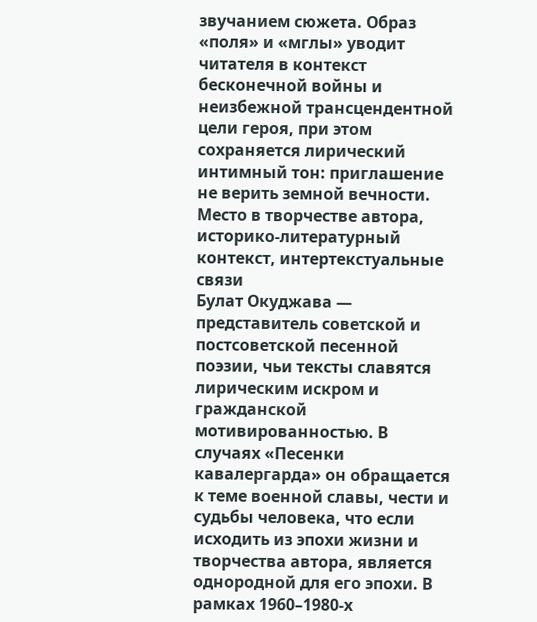звучанием сюжета. Образ «поля» и «мглы» уводит читателя в контекст бесконечной войны и неизбежной трансцендентной цели героя, при этом сохраняется лирический интимный тон: приглашение не верить земной вечности.
Место в творчестве автора, историко-литературный контекст, интертекстуальные связи
Булат Окуджава — представитель советской и постсоветской песенной поэзии, чьи тексты славятся лирическим искром и гражданской мотивированностью. В случаях «Песенки кавалергарда» он обращается к теме военной славы, чести и судьбы человека, что если исходить из эпохи жизни и творчества автора, является однородной для его эпохи. В рамках 1960–1980-х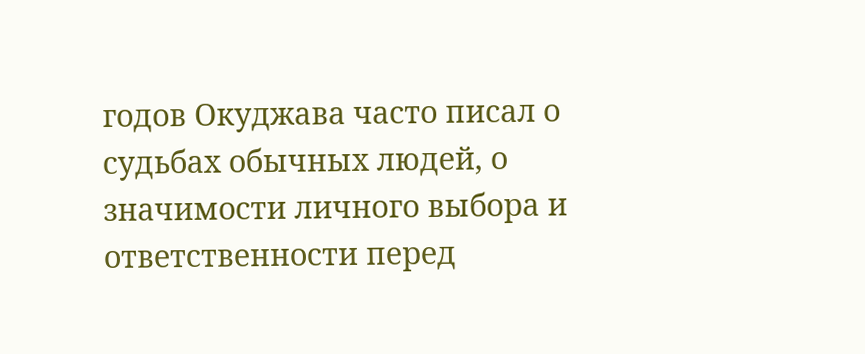годов Окуджава часто писал о судьбах обычных людей, о значимости личного выбора и ответственности перед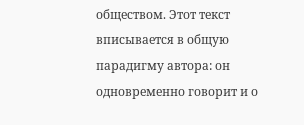обществом. Этот текст вписывается в общую парадигму автора: он одновременно говорит и о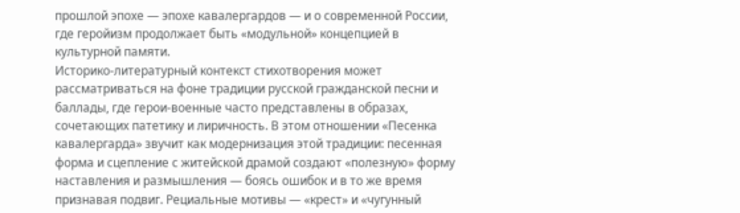прошлой эпохе — эпохе кавалергардов — и о современной России, где геройизм продолжает быть «модульной» концепцией в культурной памяти.
Историко-литературный контекст стихотворения может рассматриваться на фоне традиции русской гражданской песни и баллады, где герои-военные часто представлены в образах, сочетающих патетику и лиричность. В этом отношении «Песенка кавалергарда» звучит как модернизация этой традиции: песенная форма и сцепление с житейской драмой создают «полезную» форму наставления и размышления — боясь ошибок и в то же время признавая подвиг. Рециальные мотивы — «крест» и «чугунный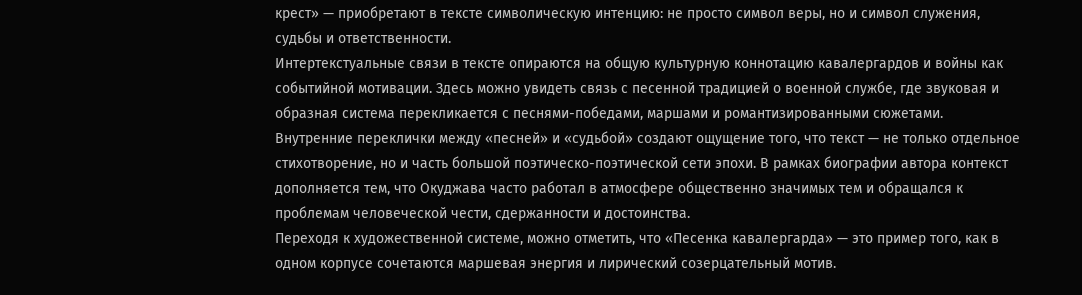крест» — приобретают в тексте символическую интенцию: не просто символ веры, но и символ служения, судьбы и ответственности.
Интертекстуальные связи в тексте опираются на общую культурную коннотацию кавалергардов и войны как событийной мотивации. Здесь можно увидеть связь с песенной традицией о военной службе, где звуковая и образная система перекликается с песнями-победами, маршами и романтизированными сюжетами. Внутренние переклички между «песней» и «судьбой» создают ощущение того, что текст — не только отдельное стихотворение, но и часть большой поэтическо-поэтической сети эпохи. В рамках биографии автора контекст дополняется тем, что Окуджава часто работал в атмосфере общественно значимых тем и обращался к проблемам человеческой чести, сдержанности и достоинства.
Переходя к художественной системе, можно отметить, что «Песенка кавалергарда» — это пример того, как в одном корпусе сочетаются маршевая энергия и лирический созерцательный мотив.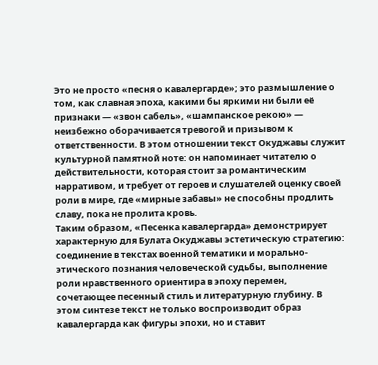Это не просто «песня о кавалергарде»; это размышление о том, как славная эпоха, какими бы яркими ни были её признаки — «звон сабель», «шампанское рекою» — неизбежно оборачивается тревогой и призывом к ответственности. В этом отношении текст Окуджавы служит культурной памятной ноте: он напоминает читателю о действительности, которая стоит за романтическим нарративом, и требует от героев и слушателей оценку своей роли в мире, где «мирные забавы» не способны продлить славу, пока не пролита кровь.
Таким образом, «Песенка кавалергарда» демонстрирует характерную для Булата Окуджавы эстетическую стратегию: соединение в текстах военной тематики и морально-этического познания человеческой судьбы, выполнение роли нравственного ориентира в эпоху перемен, сочетающее песенный стиль и литературную глубину. В этом синтезе текст не только воспроизводит образ кавалергарда как фигуры эпохи, но и ставит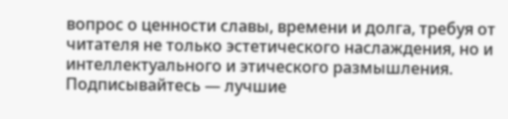вопрос о ценности славы, времени и долга, требуя от читателя не только эстетического наслаждения, но и интеллектуального и этического размышления.
Подписывайтесь — лучшие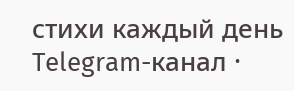стихи каждый день
Telegram-канал ·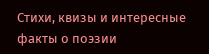Стихи, квизы и интересные факты о поэзии